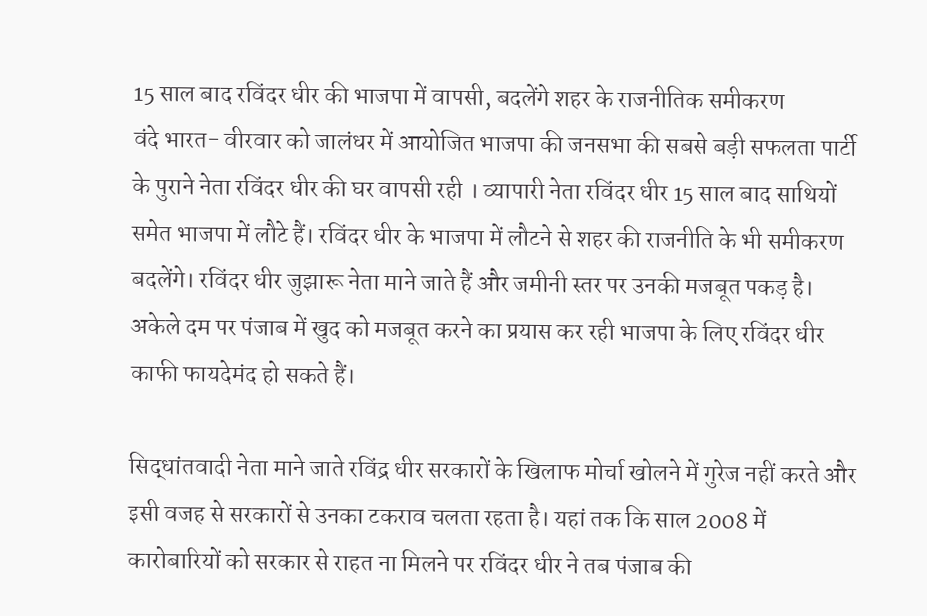15 साल बाद रविंदर धीर की भाजपा में वापसी, बदलेंगे शहर के राजनीतिक समीकरण
वंदे भारत- वीरवार को जालंधर में आयोजित भाजपा की जनसभा की सबसे बड़ी सफलता पार्टी के पुराने नेता रविंदर धीर की घर वापसी रही । व्यापारी नेता रविंदर धीर 15 साल बाद साथियों समेत भाजपा में लौटे हैं। रविंदर धीर के भाजपा में लौटने से शहर की राजनीति के भी समीकरण बदलेंगे। रविंदर धीर जुझारू नेता माने जाते हैं और जमीनी स्तर पर उनकी मजबूत पकड़ है। अकेले दम पर पंजाब में खुद को मजबूत करने का प्रयास कर रही भाजपा के लिए रविंदर धीर काफी फायदेमंद हो सकते हैं।

सिद्धांतवादी नेता माने जाते रविंद्र धीर सरकारों के खिलाफ मोर्चा खोलने में गुरेज नहीं करते और इसी वजह से सरकारों से उनका टकराव चलता रहता है। यहां तक कि साल 2008 में कारोबारियों को सरकार से राहत ना मिलने पर रविंदर धीर ने तब पंजाब की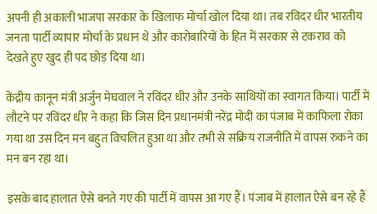अपनी ही अकाली भाजपा सरकार के खिलाफ मोर्चा खोल दिया था। तब रविंदर धीर भारतीय जनता पार्टी व्यापार मोर्चा के प्रधान थे और कारोबारियों के हित में सरकार से टकराव को देखते हुए खुद ही पद छोड़ दिया था।

केंद्रीय कानून मंत्री अर्जुन मेघवाल ने रविंदर धीर और उनके साथियों का स्वागत किया। पार्टी में लौटने पर रविंदर धीर ने कहा कि जिस दिन प्रधानमंत्री नरेंद्र मोदी का पंजाब में काफिला रोका गया था उस दिन मन बहुत विचलित हुआ था और तभी से सक्रिय राजनीति में वापस रुकने का मन बन रहा था।

इसके बाद हालात ऐसे बनते गए की पार्टी में वापस आ गए हैं। पंजाब में हालात ऐसे बन रहे हैं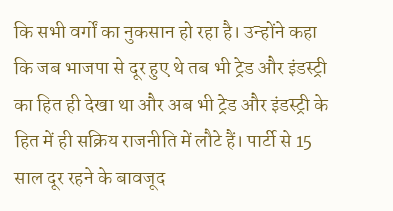कि सभी वर्गों का नुकसान हो रहा है। उन्होंने कहा कि जब भाजपा से दूर हुए थे तब भी ट्रेड और इंडस्ट्री का हित ही देखा था और अब भी ट्रेड और इंडस्ट्री के हित में ही सक्रिय राजनीति में लौटे हैं। पार्टी से 15 साल दूर रहने के बावजूद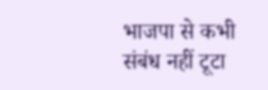भाजपा से कभी संबंध नहीं टूटा